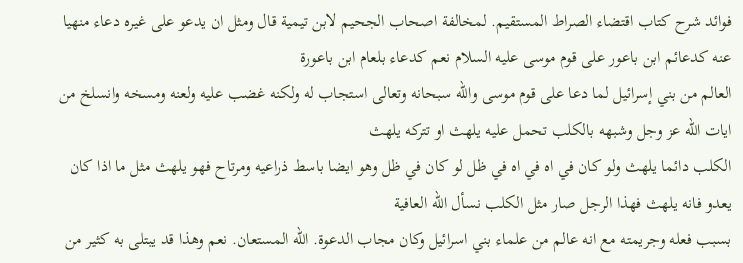فوائد شرح كتاب اقتضاء الصراط المستقيم. لمخالفة اصحاب الجحيم لابن تيمية قال ومثل ان يدعو على غيره دعاء منهيا عنه كدعائم ابن باعور على قوم موسى عليه السلام نعم كدعاء بلعام ابن باعورة
العالم من بني إسرائيل لما دعا على قوم موسى والله سبحانه وتعالى استجاب له ولكنه غضب عليه ولعنه ومسخه وانسلخ من ايات الله عز وجل وشبهه بالكلب تحمل عليه يلهث او تتركه يلهث
الكلب دائما يلهث ولو كان في اه في اه في ظل لو كان في ظل وهو ايضا باسط ذراعيه ومرتاح فهو يلهث مثل ما اذا كان يعدو فانه يلهث فهذا الرجل صار مثل الكلب نسأل الله العافية
بسبب فعله وجريمته مع انه عالم من علماء بني اسرائيل وكان مجاب الدعوة. الله المستعان. نعم وهذا قد يبتلى به كثير من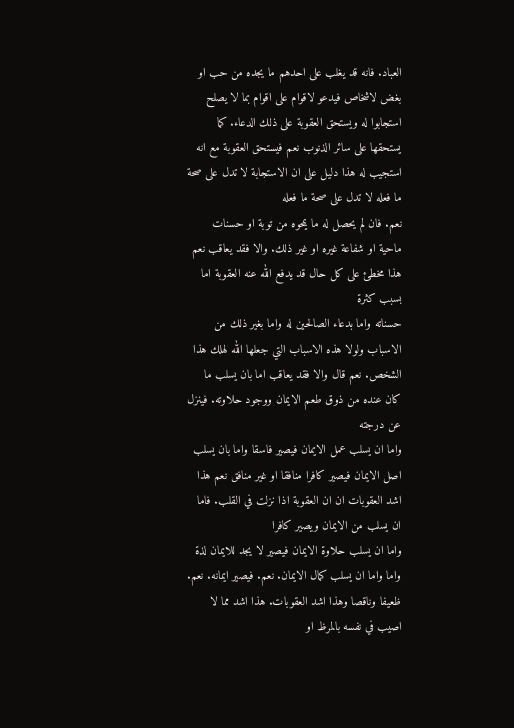العباد. فانه قد يغلب على احدهم ما يجده من حب او بغض لاشخاص فيدعو لاقوام على اقوام بما لا يصلح
استجابوا له ويستحق العقوبة على ذلك الدعاء. كما يستحقها على سائر الذنوب نعم فيستحق العقوبة مع انه استجيب له هذا دليل على ان الاستجابة لا تدل على صحة ما فعله لا تدل على صحة ما فعله
نعم. فان لم يحصل له ما يمحوه من توبة او حسنات ماحية او شفاعة غيره او غير ذلك. والا فقد يعاقب نعم هذا مخطئ على كل حال قد يدفع الله عنه العقوبة اما بسبب كثرة
حسناته واما بدعاء الصالحين له واما بغير ذلك من الاسباب ولولا هذه الاسباب التي جعلها الله لهلك هذا الشخص. نعم قال والا فقد يعاقب اما بان يسلب ما كان عنده من ذوق طعم الايمان ووجود حلاوته. فينزل عن درجته
واما ان يسلب عمل الايمان فيصير فاسقا واما بان يسلب اصل الايمان فيصير كافرا منافقا او غير منافق نعم هذا اشد العقوبات ان ان العقوبة اذا نزلت في القلب. فاما ان يسلب من الايمان ويصير كافرا
واما ان يسلب حلاوة الايمان فيصير لا يجد للايمان لذة واما واما ان يسلب كمال الايمان. نعم. فيصير ايمانه. نعم. ظعيفا وناقصا وهذا اشد العقوبات. هذا اشد مما لا اصيب في نفسه بالمرظ او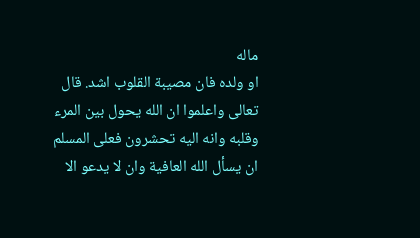ماله
او ولده فان مصيبة القلوب اشد. قال تعالى واعلموا ان الله يحول بين المرء وقلبه وانه اليه تحشرون فعلى المسلم ان يسأل الله العافية وان لا يدعو الا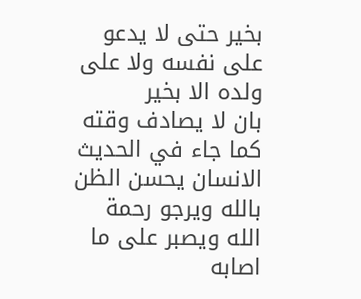بخير حتى لا يدعو على نفسه ولا على ولده الا بخير
بان لا يصادف وقته كما جاء في الحديث الانسان يحسن الظن بالله ويرجو رحمة الله ويصبر على ما اصابه